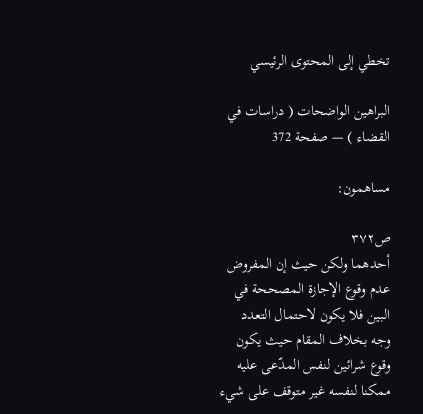تخطي إلى المحتوى الرئيسي

البراهين الواضحات ( دراسات في القضاء ) — صفحة 372

مساهمون:

ص٣٧٢
أحدهما ولكن حيث إن المفروض عدم وقوع الإجازة المصححة في البين فلا يكون لاحتمال التعدد وجه بخلاف المقام حيث يكون وقوع شرائين لنفس المدّعى عليه ممكنا لنفسه غير متوقف على شيء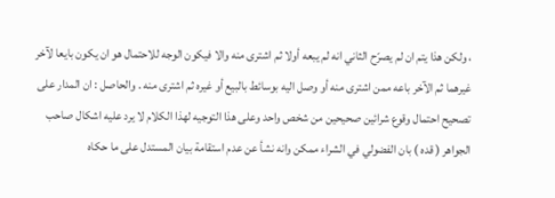، ولكن هذا يتم ان لم يصرّح الثاني انه لم يبعه أولا ثم اشترى منه والا فيكون الوجه للاحتمال هو ان يكون بايعا لآخر غيرهما ثم الآخر باعه ممن اشترى منه أو وصل اليه بوسائط بالبيع أو غيره ثم اشترى منه . والحاصل : ان المدار على تصحيح احتمال وقوع شرائين صحيحين من شخص واحد وعلى هذا التوجيه لهذا الكلام لا يرد عليه اشكال صاحب الجواهر ( قده ) بان الفضولي في الشراء ممكن وانه نشأ عن عدم استقامة بيان المستدل على ما حكاه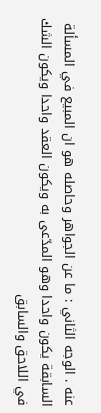عنه . الوجه الثاني : ما عن الجواهر وحاصله هو ان المبيع في المسألة السابقة يكون واحدا وهو المدّعى به ويكون العقد واحدا ويكون الشك في اللاحق والسابق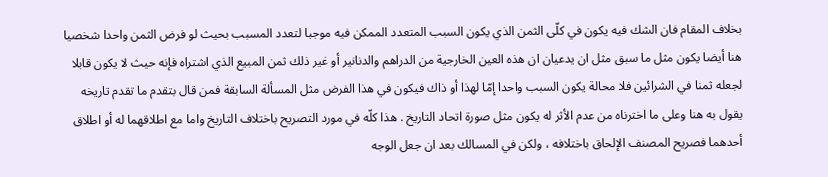بخلاف المقام فان الشك فيه يكون في كلّى الثمن الذي يكون السبب المتعدد الممكن فيه موجبا لتعدد المسبب بحيث لو فرض الثمن واحدا شخصيا هنا أيضا يكون مثل ما سبق مثل ان يدعيان ان هذه العين الخارجية من الدراهم والدنانير أو غير ذلك ثمن المبيع الذي اشتراه فإنه حيث لا يكون قابلا لجعله ثمنا في الشرائين فلا محالة يكون السبب واحدا إمّا لهذا أو ذاك فيكون في هذا الفرض مثل المسألة السابقة فمن قال بتقدم ما تقدم تاريخه يقول به هنا وعلى ما اخترناه من عدم الأثر له يكون مثل صورة اتحاد التاريخ . هذا كلّه في مورد التصريح باختلاف التاريخ واما مع اطلاقهما له أو اطلاق أحدهما فصريح المصنف الإلحاق باختلافه ، ولكن في المسالك بعد ان جعل الوجه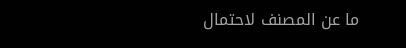ما عن المصنف لاحتمال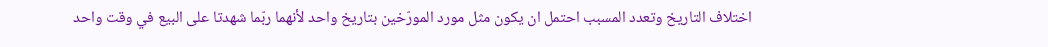اختلاف التاريخ وتعدد المسبب احتمل ان يكون مثل مورد المورّخين بتاريخ واحد لأنهما ربّما شهدتا على البيع في وقت واحد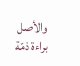والأصل براءة ذمّة